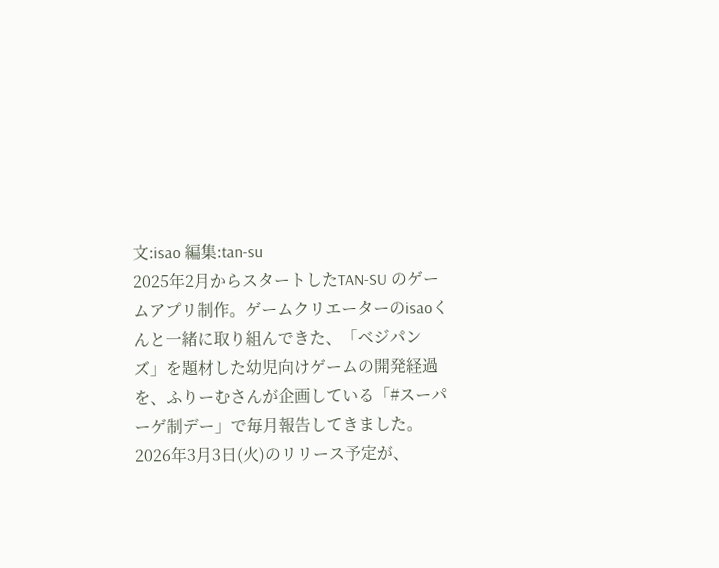文:isao 編集:tan-su
2025年2月からスタートしたTAN-SU のゲームアプリ制作。ゲームクリエーターのisaoくんと一緒に取り組んできた、「ベジパンズ」を題材した幼児向けゲームの開発経過を、ふりーむさんが企画している「#スーパーゲ制デー」で毎月報告してきました。
2026年3月3日(火)のリリース予定が、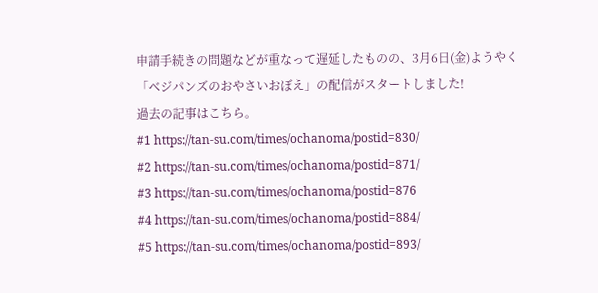申請手続きの問題などが重なって遅延したものの、3月6日(金)ようやく「ベジパンズのおやさいおぼえ」の配信がスタートしました!
過去の記事はこちら。
#1 https://tan-su.com/times/ochanoma/postid=830/
#2 https://tan-su.com/times/ochanoma/postid=871/
#3 https://tan-su.com/times/ochanoma/postid=876
#4 https://tan-su.com/times/ochanoma/postid=884/
#5 https://tan-su.com/times/ochanoma/postid=893/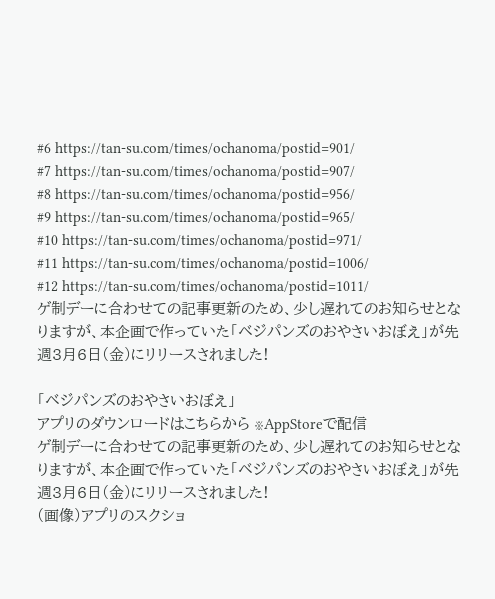#6 https://tan-su.com/times/ochanoma/postid=901/
#7 https://tan-su.com/times/ochanoma/postid=907/
#8 https://tan-su.com/times/ochanoma/postid=956/
#9 https://tan-su.com/times/ochanoma/postid=965/
#10 https://tan-su.com/times/ochanoma/postid=971/
#11 https://tan-su.com/times/ochanoma/postid=1006/
#12 https://tan-su.com/times/ochanoma/postid=1011/
ゲ制デーに合わせての記事更新のため、少し遅れてのお知らせとなりますが、本企画で作っていた「ベジパンズのおやさいおぼえ」が先週3月6日(金)にリリースされました!

「ベジパンズのおやさいおぼえ」
アプリのダウンロードはこちらから ※AppStoreで配信
ゲ制デーに合わせての記事更新のため、少し遅れてのお知らせとなりますが、本企画で作っていた「ベジパンズのおやさいおぼえ」が先週3月6日(金)にリリースされました!
(画像)アプリのスクショ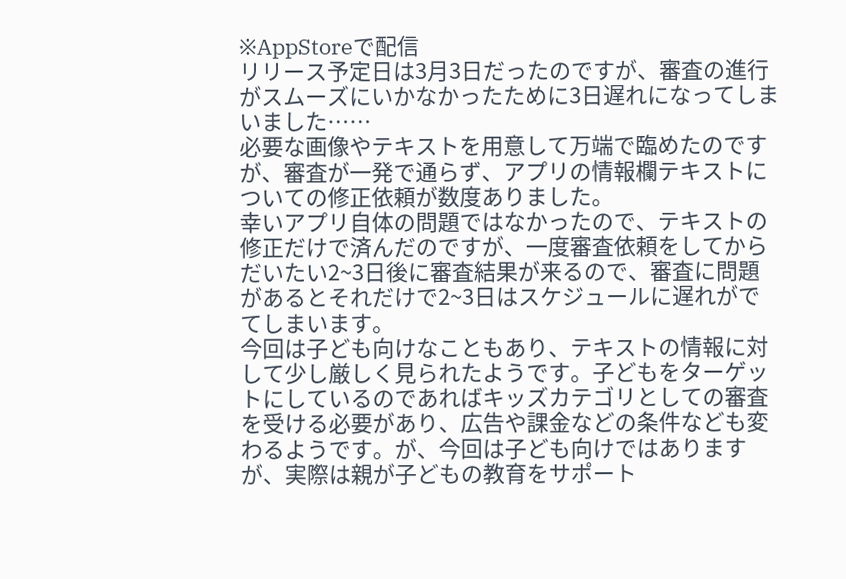※AppStoreで配信
リリース予定日は3月3日だったのですが、審査の進行がスムーズにいかなかったために3日遅れになってしまいました……
必要な画像やテキストを用意して万端で臨めたのですが、審査が一発で通らず、アプリの情報欄テキストについての修正依頼が数度ありました。
幸いアプリ自体の問題ではなかったので、テキストの修正だけで済んだのですが、一度審査依頼をしてからだいたい2~3日後に審査結果が来るので、審査に問題があるとそれだけで2~3日はスケジュールに遅れがでてしまいます。
今回は子ども向けなこともあり、テキストの情報に対して少し厳しく見られたようです。子どもをターゲットにしているのであればキッズカテゴリとしての審査を受ける必要があり、広告や課金などの条件なども変わるようです。が、今回は子ども向けではありますが、実際は親が子どもの教育をサポート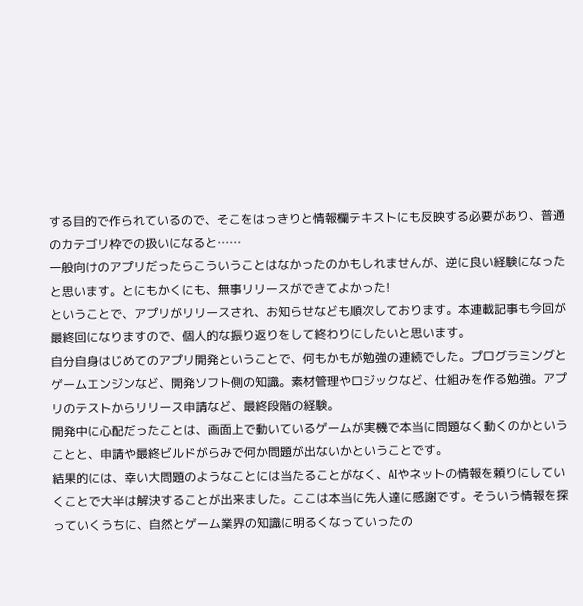する目的で作られているので、そこをはっきりと情報欄テキストにも反映する必要があり、普通のカテゴリ枠での扱いになると……
一般向けのアプリだったらこういうことはなかったのかもしれませんが、逆に良い経験になったと思います。とにもかくにも、無事リリースができてよかった!
ということで、アプリがリリースされ、お知らせなども順次しております。本連載記事も今回が最終回になりますので、個人的な振り返りをして終わりにしたいと思います。
自分自身はじめてのアプリ開発ということで、何もかもが勉強の連続でした。プログラミングとゲームエンジンなど、開発ソフト側の知識。素材管理やロジックなど、仕組みを作る勉強。アプリのテストからリリース申請など、最終段階の経験。
開発中に心配だったことは、画面上で動いているゲームが実機で本当に問題なく動くのかということと、申請や最終ビルドがらみで何か問題が出ないかということです。
結果的には、幸い大問題のようなことには当たることがなく、AIやネットの情報を頼りにしていくことで大半は解決することが出来ました。ここは本当に先人達に感謝です。そういう情報を探っていくうちに、自然とゲーム業界の知識に明るくなっていったの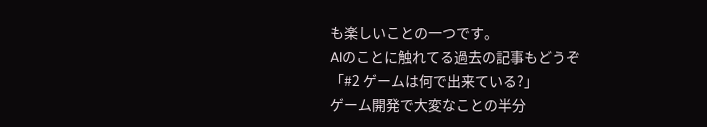も楽しいことの一つです。
AIのことに触れてる過去の記事もどうぞ
「#2 ゲームは何で出来ている?」
ゲーム開発で大変なことの半分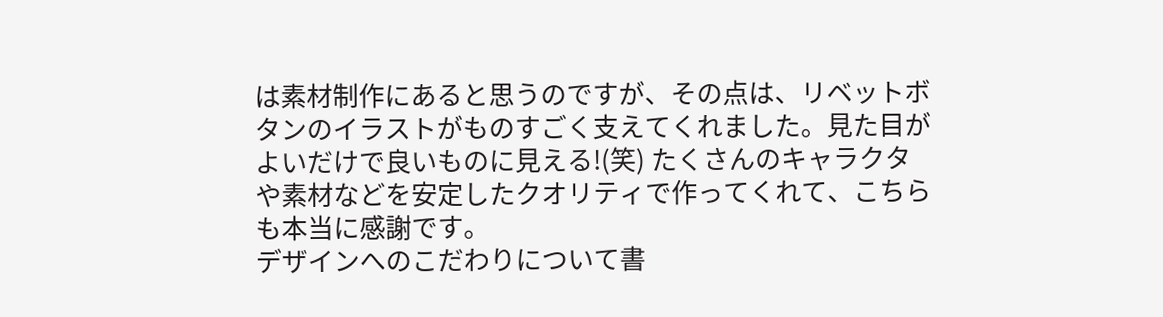は素材制作にあると思うのですが、その点は、リベットボタンのイラストがものすごく支えてくれました。見た目がよいだけで良いものに見える!(笑) たくさんのキャラクタや素材などを安定したクオリティで作ってくれて、こちらも本当に感謝です。
デザインへのこだわりについて書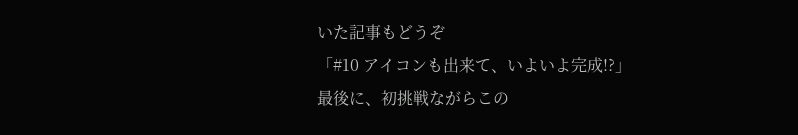いた記事もどうぞ
「#10 アイコンも出来て、いよいよ完成!?」
最後に、初挑戦ながらこの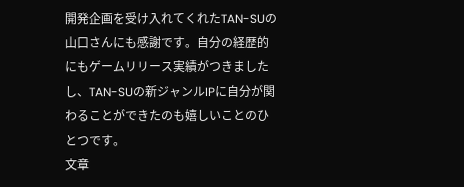開発企画を受け入れてくれたTAN-SUの山口さんにも感謝です。自分の経歴的にもゲームリリース実績がつきましたし、TAN-SUの新ジャンルIPに自分が関わることができたのも嬉しいことのひとつです。
文章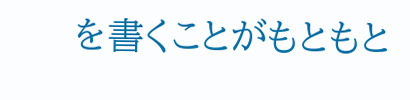を書くことがもともと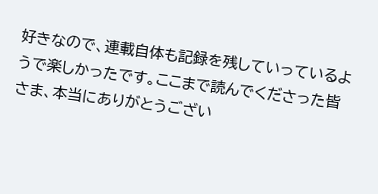好きなので、連載自体も記録を残していっているようで楽しかったです。ここまで読んでくださった皆さま、本当にありがとうござい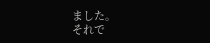ました。
それで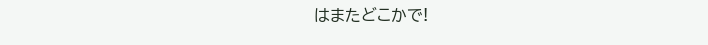はまたどこかで!